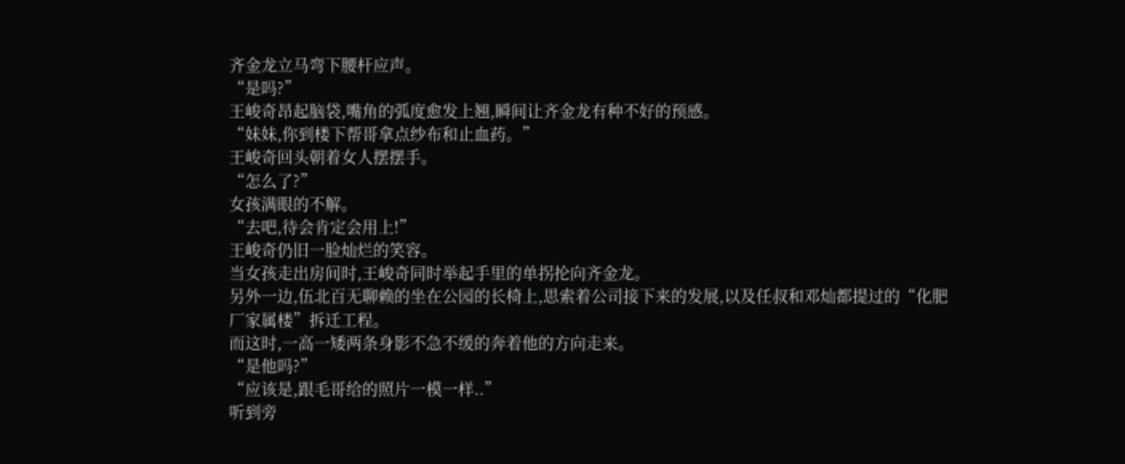齐金龙立马弯下腰杆应声。
“是吗?”
王峻奇昂起脑袋,嘴角的弧度愈发上翘,瞬间让齐金龙有种不好的预感。
“妹妹,你到楼下帮哥拿点纱布和止血药。”
王峻奇回头朝着女人摆摆手。
“怎么了?”
女孩满眼的不解。
“去吧,待会肯定会用上!”
王峻奇仍旧一脸灿烂的笑容。
当女孩走出房间时,王峻奇同时举起手里的单拐抡向齐金龙。
另外一边,伍北百无聊赖的坐在公园的长椅上,思索着公司接下来的发展,以及任叔和邓灿都提过的“化肥厂家属楼”拆迁工程。
而这时,一高一矮两条身影不急不缓的奔着他的方向走来。
“是他吗?”
“应该是,跟毛哥给的照片一模一样..”
听到旁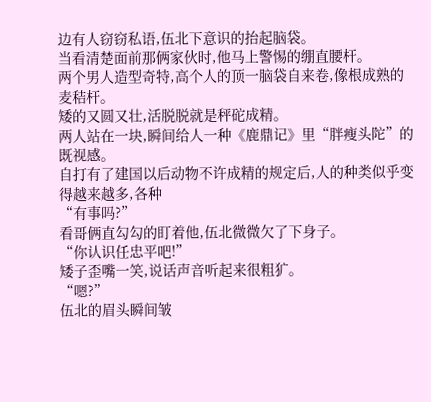边有人窃窃私语,伍北下意识的抬起脑袋。
当看清楚面前那俩家伙时,他马上警惕的绷直腰杆。
两个男人造型奇特,高个人的顶一脑袋自来卷,像根成熟的麦秸杆。
矮的又圆又壮,活脱脱就是秤砣成精。
两人站在一块,瞬间给人一种《鹿鼎记》里“胖瘦头陀”的既视感。
自打有了建国以后动物不许成精的规定后,人的种类似乎变得越来越多,各种
“有事吗?”
看哥俩直勾勾的盯着他,伍北微微欠了下身子。
“你认识任忠平吧!”
矮子歪嘴一笑,说话声音听起来很粗犷。
“嗯?”
伍北的眉头瞬间皱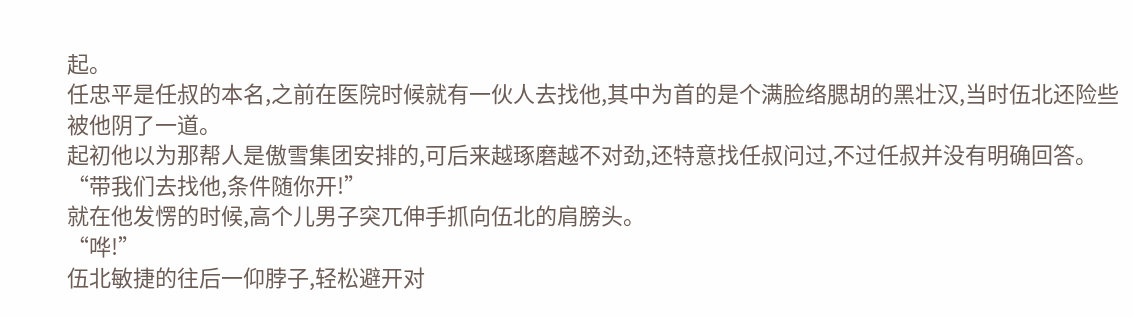起。
任忠平是任叔的本名,之前在医院时候就有一伙人去找他,其中为首的是个满脸络腮胡的黑壮汉,当时伍北还险些被他阴了一道。
起初他以为那帮人是傲雪集团安排的,可后来越琢磨越不对劲,还特意找任叔问过,不过任叔并没有明确回答。
“带我们去找他,条件随你开!”
就在他发愣的时候,高个儿男子突兀伸手抓向伍北的肩膀头。
“哗!”
伍北敏捷的往后一仰脖子,轻松避开对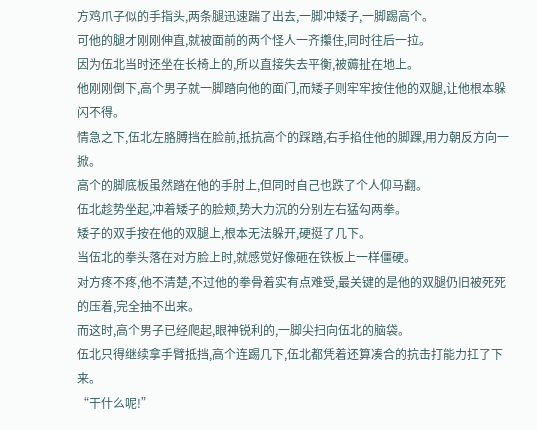方鸡爪子似的手指头,两条腿迅速踹了出去,一脚冲矮子,一脚踢高个。
可他的腿才刚刚伸直,就被面前的两个怪人一齐攥住,同时往后一拉。
因为伍北当时还坐在长椅上的,所以直接失去平衡,被薅扯在地上。
他刚刚倒下,高个男子就一脚踏向他的面门,而矮子则牢牢按住他的双腿,让他根本躲闪不得。
情急之下,伍北左胳膊挡在脸前,抵抗高个的踩踏,右手掐住他的脚踝,用力朝反方向一掀。
高个的脚底板虽然踏在他的手肘上,但同时自己也跌了个人仰马翻。
伍北趁势坐起,冲着矮子的脸颊,势大力沉的分别左右猛勾两拳。
矮子的双手按在他的双腿上,根本无法躲开,硬挺了几下。
当伍北的拳头落在对方脸上时,就感觉好像砸在铁板上一样僵硬。
对方疼不疼,他不清楚,不过他的拳骨着实有点难受,最关键的是他的双腿仍旧被死死的压着,完全抽不出来。
而这时,高个男子已经爬起,眼神锐利的,一脚尖扫向伍北的脑袋。
伍北只得继续拿手臂抵挡,高个连踢几下,伍北都凭着还算凑合的抗击打能力扛了下来。
“干什么呢!”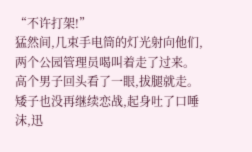“不许打架!”
猛然间,几束手电筒的灯光射向他们,两个公园管理员喝叫着走了过来。
高个男子回头看了一眼,拔腿就走。
矮子也没再继续恋战,起身吐了口唾沫,迅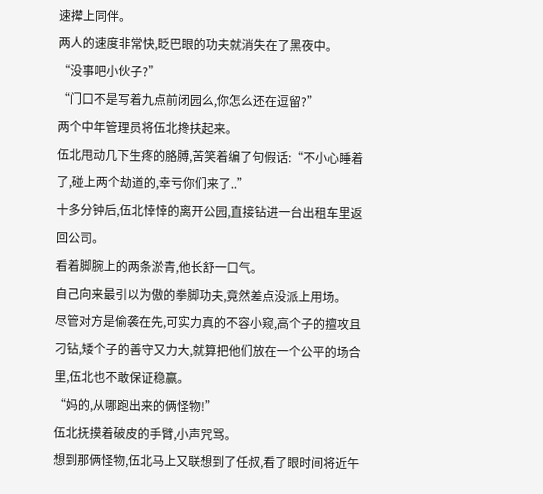速撵上同伴。
两人的速度非常快,眨巴眼的功夫就消失在了黑夜中。
“没事吧小伙子?”
“门口不是写着九点前闭园么,你怎么还在逗留?”
两个中年管理员将伍北搀扶起来。
伍北甩动几下生疼的胳膊,苦笑着编了句假话:“不小心睡着了,碰上两个劫道的,幸亏你们来了..”
十多分钟后,伍北悻悻的离开公园,直接钻进一台出租车里返回公司。
看着脚腕上的两条淤青,他长舒一口气。
自己向来最引以为傲的拳脚功夫,竟然差点没派上用场。
尽管对方是偷袭在先,可实力真的不容小窥,高个子的擅攻且刁钻,矮个子的善守又力大,就算把他们放在一个公平的场合里,伍北也不敢保证稳赢。
“妈的,从哪跑出来的俩怪物!”
伍北抚摸着破皮的手臂,小声咒骂。
想到那俩怪物,伍北马上又联想到了任叔,看了眼时间将近午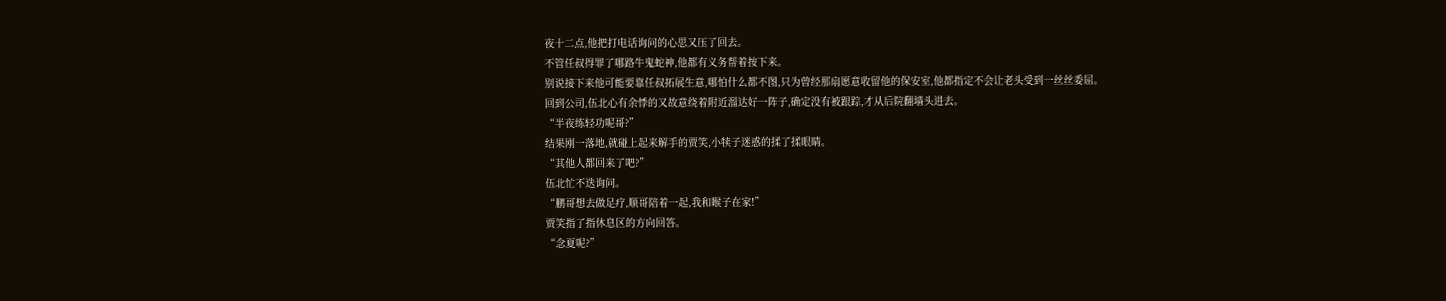夜十二点,他把打电话询问的心思又压了回去。
不管任叔得罪了哪路牛鬼蛇神,他都有义务帮着按下来。
别说接下来他可能要靠任叔拓展生意,哪怕什么都不图,只为曾经那扇愿意收留他的保安室,他都指定不会让老头受到一丝丝委屈。
回到公司,伍北心有余悸的又故意绕着附近溜达好一阵子,确定没有被跟踪,才从后院翻墙头进去。
“半夜练轻功呢哥?”
结果刚一落地,就碰上起来解手的贾笑,小犊子迷惑的揉了揉眼睛。
“其他人都回来了吧?”
伍北忙不迭询问。
“鹏哥想去做足疗,顺哥陪着一起,我和睺子在家!”
贾笑指了指休息区的方向回答。
“念夏呢?”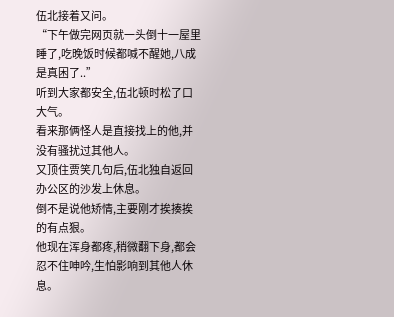伍北接着又问。
“下午做完网页就一头倒十一屋里睡了,吃晚饭时候都喊不醒她,八成是真困了..”
听到大家都安全,伍北顿时松了口大气。
看来那俩怪人是直接找上的他,并没有骚扰过其他人。
又顶住贾笑几句后,伍北独自返回办公区的沙发上休息。
倒不是说他矫情,主要刚才挨揍挨的有点狠。
他现在浑身都疼,稍微翻下身,都会忍不住呻吟,生怕影响到其他人休息。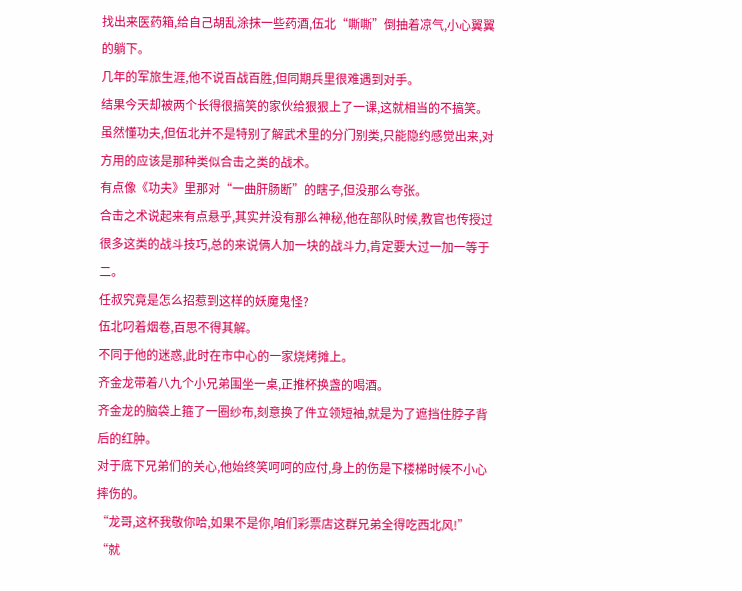找出来医药箱,给自己胡乱涂抹一些药酒,伍北“嘶嘶”倒抽着凉气,小心翼翼的躺下。
几年的军旅生涯,他不说百战百胜,但同期兵里很难遇到对手。
结果今天却被两个长得很搞笑的家伙给狠狠上了一课,这就相当的不搞笑。
虽然懂功夫,但伍北并不是特别了解武术里的分门别类,只能隐约感觉出来,对方用的应该是那种类似合击之类的战术。
有点像《功夫》里那对“一曲肝肠断”的瞎子,但没那么夸张。
合击之术说起来有点悬乎,其实并没有那么神秘,他在部队时候,教官也传授过很多这类的战斗技巧,总的来说俩人加一块的战斗力,肯定要大过一加一等于二。
任叔究竟是怎么招惹到这样的妖魔鬼怪?
伍北叼着烟卷,百思不得其解。
不同于他的迷惑,此时在市中心的一家烧烤摊上。
齐金龙带着八九个小兄弟围坐一桌,正推杯换盏的喝酒。
齐金龙的脑袋上箍了一圈纱布,刻意换了件立领短袖,就是为了遮挡住脖子背后的红肿。
对于底下兄弟们的关心,他始终笑呵呵的应付,身上的伤是下楼梯时候不小心摔伤的。
“龙哥,这杯我敬你哈,如果不是你,咱们彩票店这群兄弟全得吃西北风!”
“就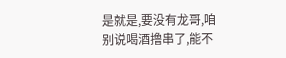是就是,要没有龙哥,咱别说喝酒撸串了,能不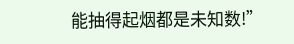能抽得起烟都是未知数!”